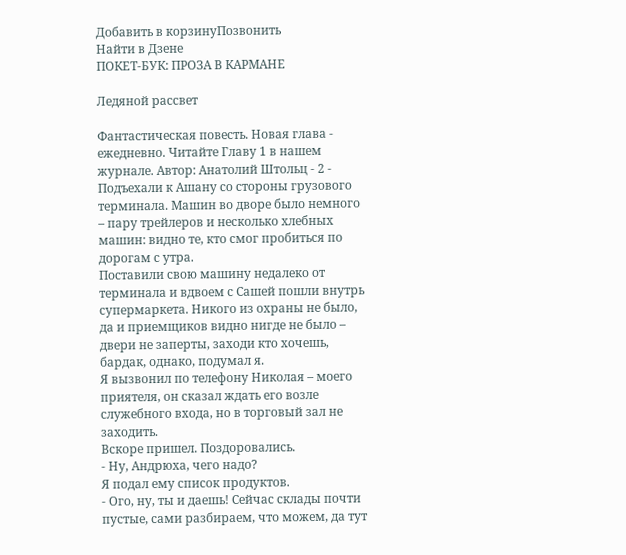Добавить в корзинуПозвонить
Найти в Дзене
ПОКЕТ-БУК: ПРОЗА В КАРМАНЕ

Ледяной рассвет

Фантастическая повесть. Новая глава - ежедневно. Читайте Главу 1 в нашем журнале. Автор: Анатолий Штольц - 2 - Подъехали к Ашану со стороны грузового терминала. Машин во дворе было немного – пару трейлеров и несколько хлебных машин: видно те, кто смог пробиться по дорогам с утра.
Поставили свою машину недалеко от терминала и вдвоем с Сашей пошли внутрь супермаркета. Никого из охраны не было, да и приемщиков видно нигде не было – двери не заперты, заходи кто хочешь, бардак, однако, подумал я.
Я вызвонил по телефону Николая – моего приятеля, он сказал ждать его возле служебного входа, но в торговый зал не заходить.
Вскоре пришел. Поздоровались.
- Ну, Андрюха, чего надо?
Я подал ему список продуктов.
- Ого, ну, ты и даешь! Сейчас склады почти пустые, сами разбираем, что можем, да тут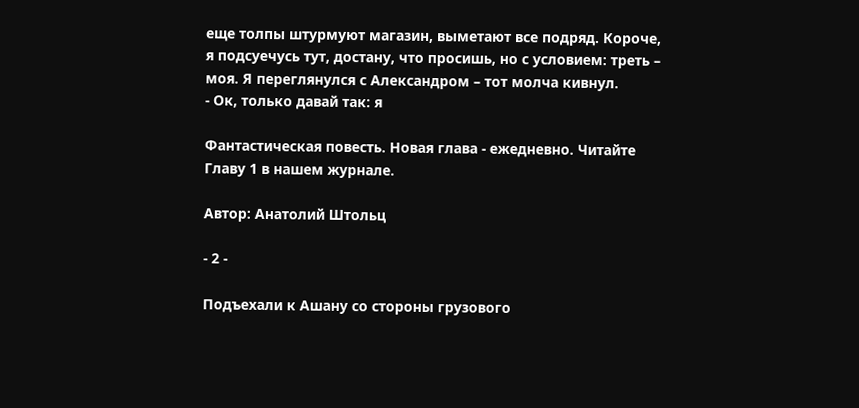еще толпы штурмуют магазин, выметают все подряд. Короче, я подсуечусь тут, достану, что просишь, но с условием: треть – моя. Я переглянулся с Александром – тот молча кивнул.
- Ок, только давай так: я

Фантастическая повесть. Новая глава - ежедневно. Читайте Главу 1 в нашем журнале.

Автор: Анатолий Штольц

- 2 -

Подъехали к Ашану со стороны грузового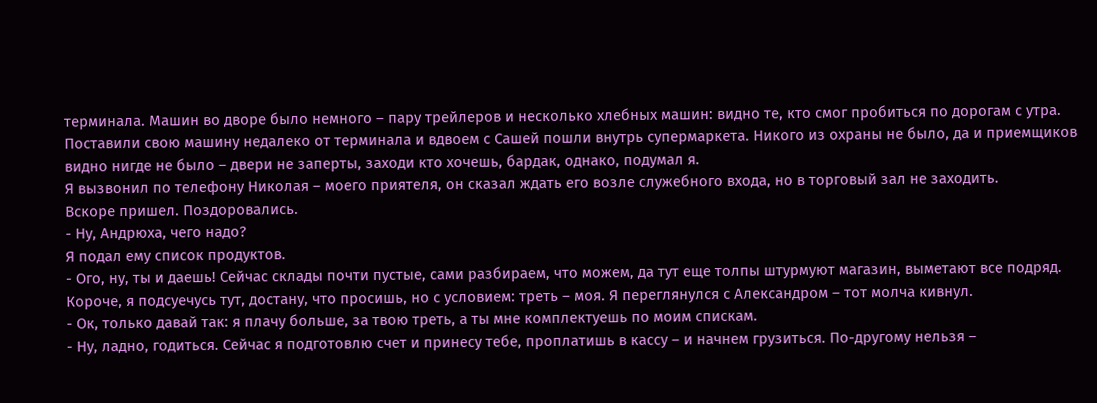терминала. Машин во дворе было немного – пару трейлеров и несколько хлебных машин: видно те, кто смог пробиться по дорогам с утра.
Поставили свою машину недалеко от терминала и вдвоем с Сашей пошли внутрь супермаркета. Никого из охраны не было, да и приемщиков видно нигде не было – двери не заперты, заходи кто хочешь, бардак, однако, подумал я.
Я вызвонил по телефону Николая – моего приятеля, он сказал ждать его возле служебного входа, но в торговый зал не заходить.
Вскоре пришел. Поздоровались.
- Ну, Андрюха, чего надо?
Я подал ему список продуктов.
- Ого, ну, ты и даешь! Сейчас склады почти пустые, сами разбираем, что можем, да тут еще толпы штурмуют магазин, выметают все подряд. Короче, я подсуечусь тут, достану, что просишь, но с условием: треть – моя. Я переглянулся с Александром – тот молча кивнул.
- Ок, только давай так: я плачу больше, за твою треть, а ты мне комплектуешь по моим спискам.
- Ну, ладно, годиться. Сейчас я подготовлю счет и принесу тебе, проплатишь в кассу – и начнем грузиться. По-другому нельзя –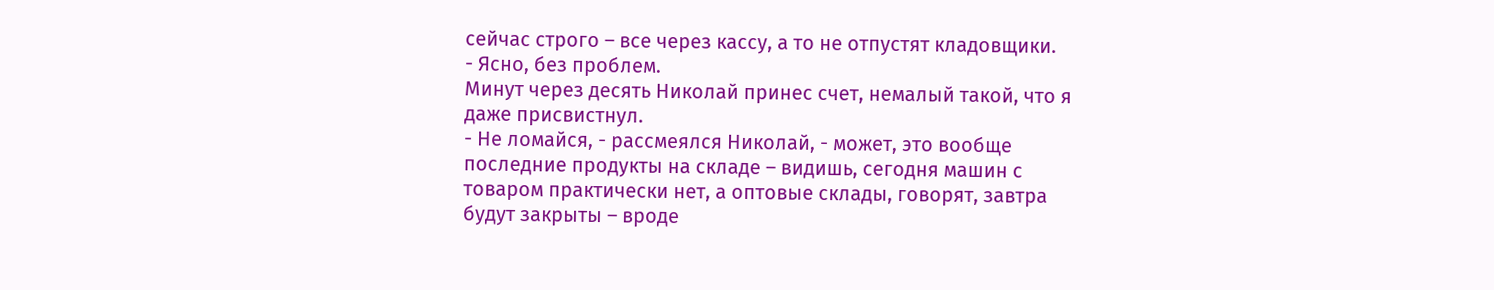сейчас строго – все через кассу, а то не отпустят кладовщики.
- Ясно, без проблем.
Минут через десять Николай принес счет, немалый такой, что я даже присвистнул.
- Не ломайся, - рассмеялся Николай, - может, это вообще последние продукты на складе – видишь, сегодня машин с товаром практически нет, а оптовые склады, говорят, завтра будут закрыты – вроде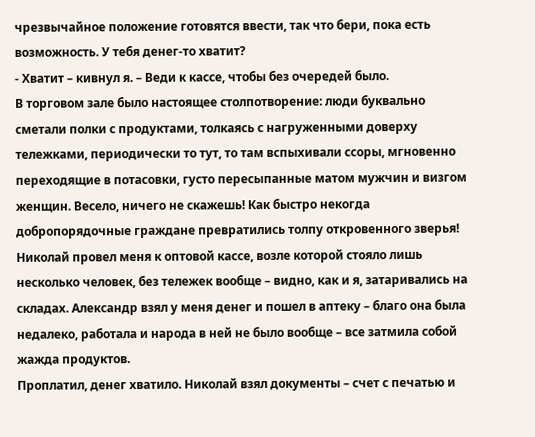чрезвычайное положение готовятся ввести, так что бери, пока есть возможность. У тебя денег-то хватит?
- Хватит – кивнул я. – Веди к кассе, чтобы без очередей было.
В торговом зале было настоящее столпотворение: люди буквально сметали полки с продуктами, толкаясь с нагруженными доверху тележками, периодически то тут, то там вспыхивали ссоры, мгновенно переходящие в потасовки, густо пересыпанные матом мужчин и визгом женщин. Весело, ничего не скажешь! Как быстро некогда добропорядочные граждане превратились толпу откровенного зверья!
Николай провел меня к оптовой кассе, возле которой стояло лишь несколько человек, без тележек вообще – видно, как и я, затаривались на складах. Александр взял у меня денег и пошел в аптеку – благо она была недалеко, работала и народа в ней не было вообще – все затмила собой жажда продуктов.
Проплатил, денег хватило. Николай взял документы – счет с печатью и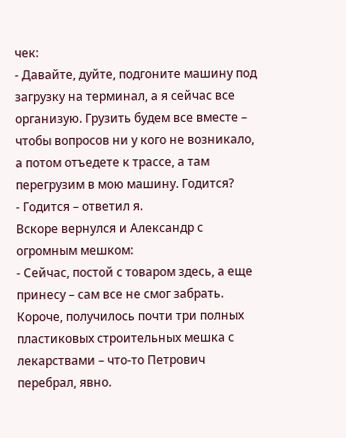чек:
- Давайте, дуйте, подгоните машину под загрузку на терминал, а я сейчас все организую. Грузить будем все вместе – чтобы вопросов ни у кого не возникало, а потом отъедете к трассе, а там перегрузим в мою машину. Годится?
- Годится – ответил я.
Вскоре вернулся и Александр с огромным мешком:
- Сейчас, постой с товаром здесь, а еще принесу – сам все не смог забрать.
Короче, получилось почти три полных пластиковых строительных мешка с лекарствами – что-то Петрович перебрал, явно.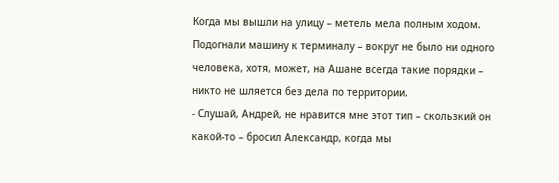Когда мы вышли на улицу – метель мела полным ходом. Подогнали машину к терминалу – вокруг не было ни одного человека, хотя, может, на Ашане всегда такие порядки – никто не шляется без дела по территории.
- Слушай, Андрей, не нравится мне этот тип – скользкий он какой-то – бросил Александр, когда мы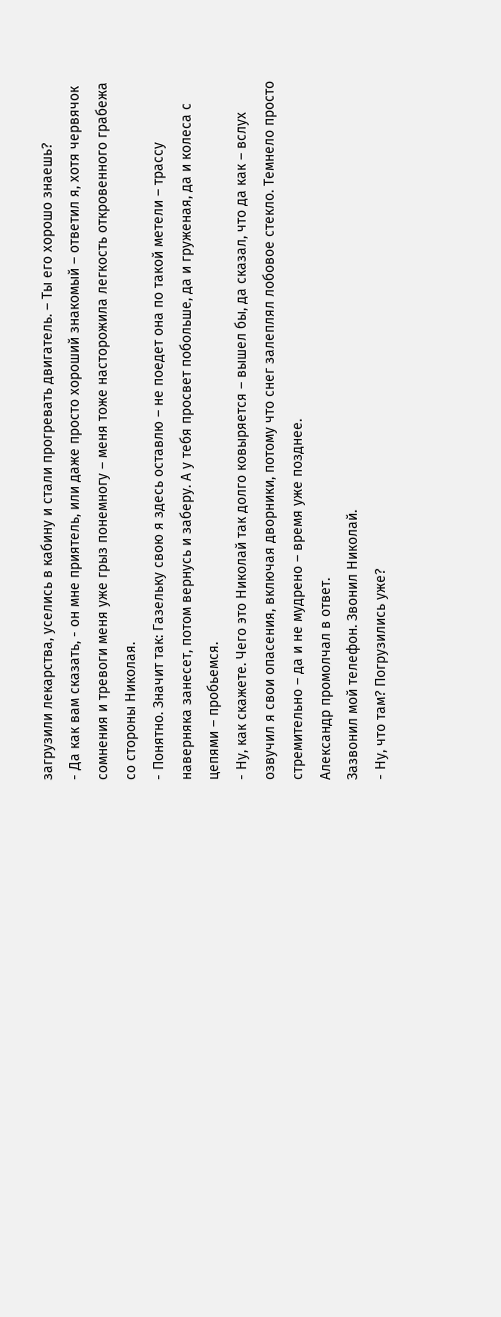загрузили лекарства, уселись в кабину и стали прогревать двигатель. – Ты его хорошо знаешь?
- Да как вам сказать, - он мне приятель, или даже просто хороший знакомый – ответил я, хотя червячок сомнения и тревоги меня уже грыз понемногу – меня тоже насторожила легкость откровенного грабежа со стороны Николая.
- Понятно. Значит так: Газельку свою я здесь оставлю – не поедет она по такой метели – трассу наверняка занесет, потом вернусь и заберу. А у тебя просвет побольше, да и груженая, да и колеса с цепями – пробьемся.
- Ну, как скажете. Чего это Николай так долго ковыряется – вышел бы, да сказал, что да как – вслух озвучил я свои опасения, включая дворники, потому что снег залеплял лобовое стекло. Темнело просто стремительно – да и не мудрено – время уже позднее.
Александр промолчал в ответ.
Зазвонил мой телефон. Звонил Николай.
- Ну, что там? Погрузились уже?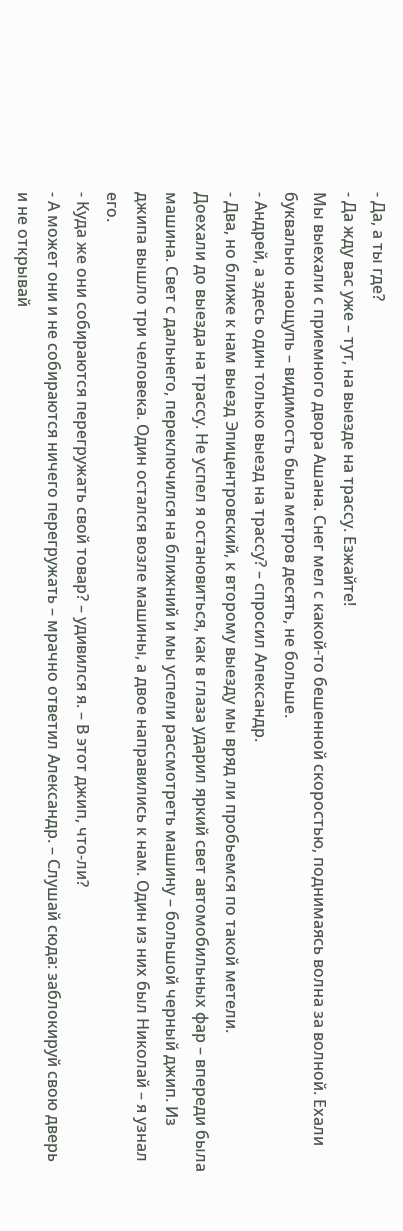- Да, а ты где?
- Да жду вас уже – тут, на выезде на трассу. Езжайте!
Мы выехали с приемного двора Ашана. Снег мел с какой-то бешенной скоростью, поднимаясь волна за волной. Ехали буквально наощупь – видимость была метров десять, не больше.
- Андрей, а здесь один только выезд на трассу? – спросил Александр.
- Два, но ближе к нам выезд Эпицентровский, к второму выезду мы вряд ли пробьемся по такой метели.
Доехали до выезда на трассу. Не успел я остановиться, как в глаза ударил яркий свет автомобильных фар – впереди была машина. Свет с дальнего, переключился на ближний и мы успели рассмотреть машину – большой черный джип. Из джипа вышло три человека. Один остался возле машины, а двое направились к нам. Один из них был Николай – я узнал его.
- Куда же они собираются перегружать свой товар? – удивился я. – В этот джип, что-ли?
- А может они и не собираются ничего перегружать – мрачно ответил Александр. – Слушай сюда: заблокируй свою дверь и не открывай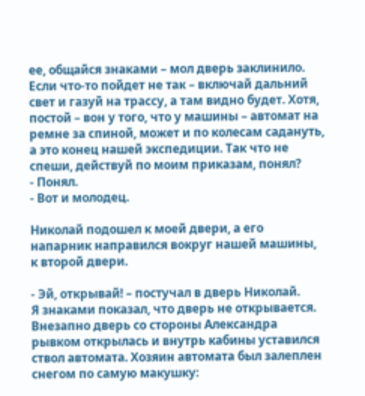ее, общайся знаками – мол дверь заклинило. Если что-то пойдет не так – включай дальний свет и газуй на трассу, а там видно будет. Хотя, постой – вон у того, что у машины – автомат на ремне за спиной, может и по колесам садануть, а это конец нашей экспедиции. Так что не спеши, действуй по моим приказам, понял?
- Понял.
- Вот и молодец.

Николай подошел к моей двери, а его напарник направился вокруг нашей машины, к второй двери.

- Эй, открывай! – постучал в дверь Николай.
Я знаками показал, что дверь не открывается. Внезапно дверь со стороны Александра рывком открылась и внутрь кабины уставился ствол автомата. Хозяин автомата был залеплен снегом по самую макушку: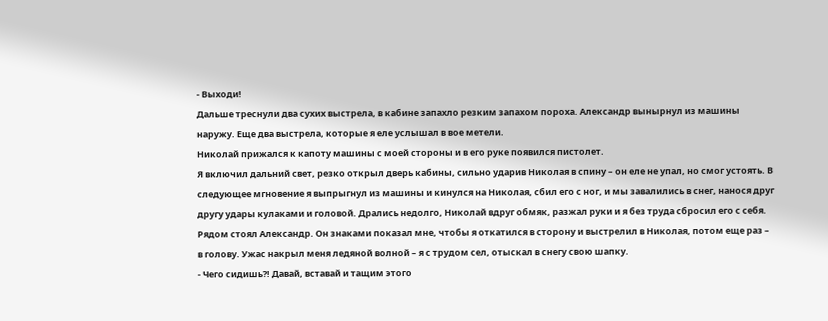- Выходи!
Дальше треснули два сухих выстрела, в кабине запахло резким запахом пороха. Александр вынырнул из машины наружу. Еще два выстрела, которые я еле услышал в вое метели.
Николай прижался к капоту машины с моей стороны и в его руке появился пистолет.
Я включил дальний свет, резко открыл дверь кабины, сильно ударив Николая в спину – он еле не упал, но смог устоять. В следующее мгновение я выпрыгнул из машины и кинулся на Николая, сбил его с ног, и мы завалились в снег, нанося друг другу удары кулаками и головой. Дрались недолго, Николай вдруг обмяк, разжал руки и я без труда сбросил его с себя. Рядом стоял Александр. Он знаками показал мне, чтобы я откатился в сторону и выстрелил в Николая, потом еще раз – в голову. Ужас накрыл меня ледяной волной – я с трудом сел, отыскал в снегу свою шапку.
- Чего сидишь?! Давай, вставай и тащим этого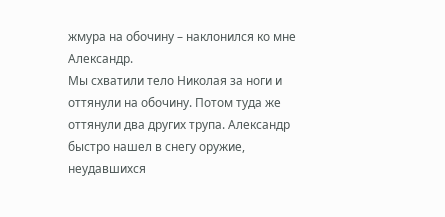жмура на обочину – наклонился ко мне Александр.
Мы схватили тело Николая за ноги и оттянули на обочину. Потом туда же оттянули два других трупа. Александр быстро нашел в снегу оружие, неудавшихся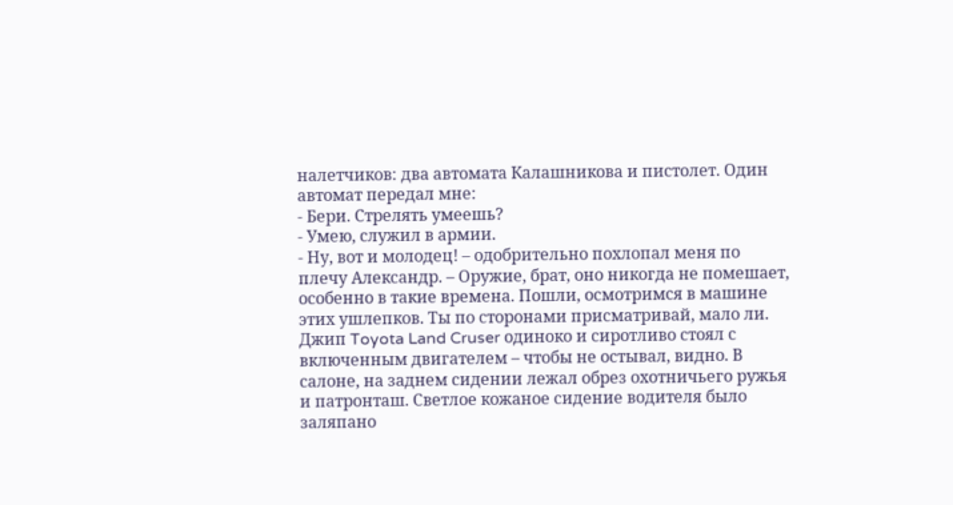налетчиков: два автомата Калашникова и пистолет. Один автомат передал мне:
- Бери. Стрелять умеешь?
- Умею, служил в армии.
- Ну, вот и молодец! – одобрительно похлопал меня по плечу Александр. – Оружие, брат, оно никогда не помешает, особенно в такие времена. Пошли, осмотримся в машине этих ушлепков. Ты по сторонами присматривай, мало ли.
Джип Toyota Land Cruser одиноко и сиротливо стоял с включенным двигателем – чтобы не остывал, видно. В салоне, на заднем сидении лежал обрез охотничьего ружья и патронташ. Светлое кожаное сидение водителя было заляпано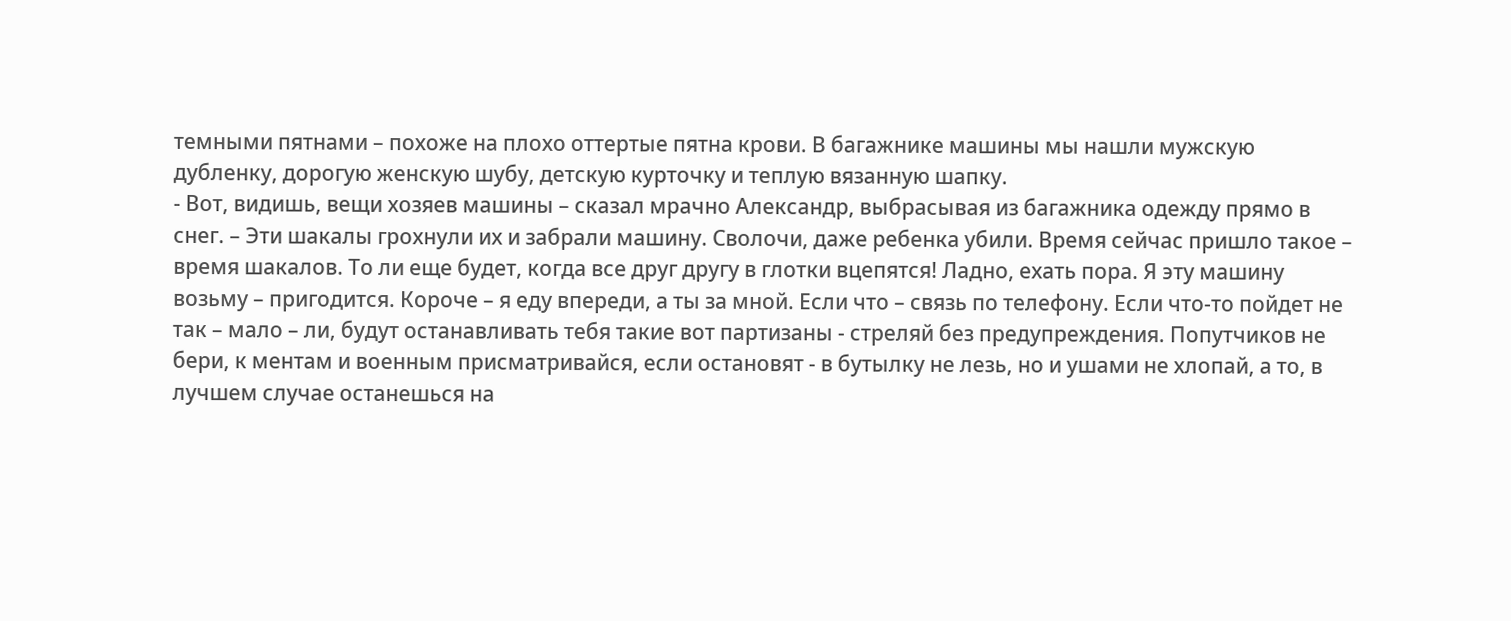темными пятнами – похоже на плохо оттертые пятна крови. В багажнике машины мы нашли мужскую дубленку, дорогую женскую шубу, детскую курточку и теплую вязанную шапку.
- Вот, видишь, вещи хозяев машины – сказал мрачно Александр, выбрасывая из багажника одежду прямо в снег. – Эти шакалы грохнули их и забрали машину. Сволочи, даже ребенка убили. Время сейчас пришло такое – время шакалов. То ли еще будет, когда все друг другу в глотки вцепятся! Ладно, ехать пора. Я эту машину возьму – пригодится. Короче – я еду впереди, а ты за мной. Если что – связь по телефону. Если что-то пойдет не так – мало – ли, будут останавливать тебя такие вот партизаны - стреляй без предупреждения. Попутчиков не бери, к ментам и военным присматривайся, если остановят - в бутылку не лезь, но и ушами не хлопай, а то, в лучшем случае останешься на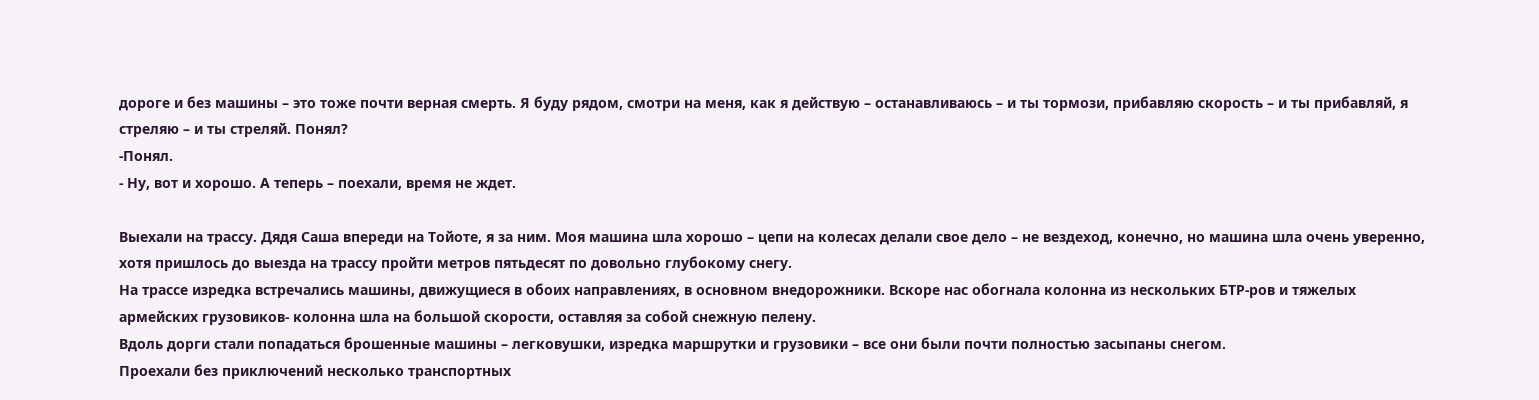дороге и без машины – это тоже почти верная смерть. Я буду рядом, смотри на меня, как я действую – останавливаюсь – и ты тормози, прибавляю скорость – и ты прибавляй, я стреляю – и ты стреляй. Понял?
-Понял.
- Ну, вот и хорошо. А теперь – поехали, время не ждет.

Выехали на трассу. Дядя Саша впереди на Тойоте, я за ним. Моя машина шла хорошо – цепи на колесах делали свое дело – не вездеход, конечно, но машина шла очень уверенно, хотя пришлось до выезда на трассу пройти метров пятьдесят по довольно глубокому снегу.
На трассе изредка встречались машины, движущиеся в обоих направлениях, в основном внедорожники. Вскоре нас обогнала колонна из нескольких БТР-ров и тяжелых армейских грузовиков- колонна шла на большой скорости, оставляя за собой снежную пелену.
Вдоль дорги стали попадаться брошенные машины – легковушки, изредка маршрутки и грузовики – все они были почти полностью засыпаны снегом.
Проехали без приключений несколько транспортных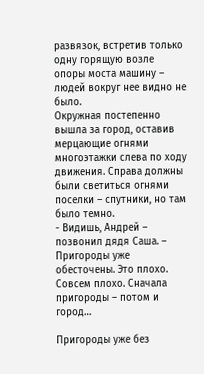развязок, встретив только одну горящую возле опоры моста машину – людей вокруг нее видно не было.
Окружная постепенно вышла за город, оставив мерцающие огнями многоэтажки слева по ходу движения. Справа должны были светиться огнями поселки – спутники, но там было темно.
- Видишь, Андрей – позвонил дядя Саша. – Пригороды уже обесточены. Это плохо. Совсем плохо. Сначала пригороды – потом и город…

Пригороды уже без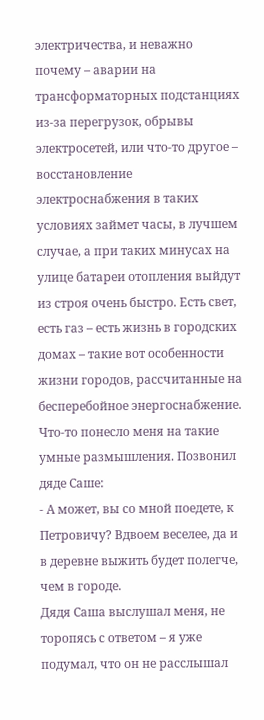электричества, и неважно почему – аварии на трансформаторных подстанциях из-за перегрузок, обрывы электросетей, или что-то другое – восстановление электроснабжения в таких условиях займет часы, в лучшем случае, а при таких минусах на улице батареи отопления выйдут из строя очень быстро. Есть свет, есть газ – есть жизнь в городских домах – такие вот особенности жизни городов, рассчитанные на бесперебойное энергоснабжение.
Что-то понесло меня на такие умные размышления. Позвонил дяде Саше:
- А может, вы со мной поедете, к Петровичу? Вдвоем веселее, да и в деревне выжить будет полегче, чем в городе.
Дядя Саша выслушал меня, не торопясь с ответом – я уже подумал, что он не расслышал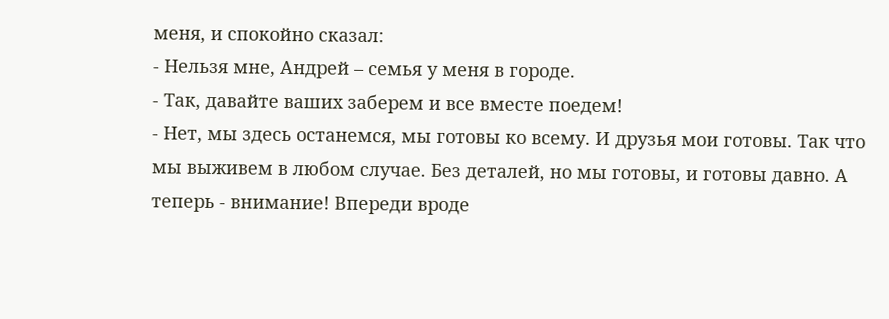меня, и спокойно сказал:
- Нельзя мне, Андрей – семья у меня в городе.
- Так, давайте ваших заберем и все вместе поедем!
- Нет, мы здесь останемся, мы готовы ко всему. И друзья мои готовы. Так что мы выживем в любом случае. Без деталей, но мы готовы, и готовы давно. А теперь - внимание! Впереди вроде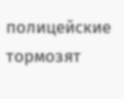полицейские тормозят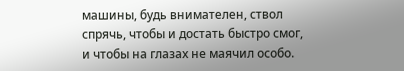машины, будь внимателен, ствол спрячь, чтобы и достать быстро смог, и чтобы на глазах не маячил особо.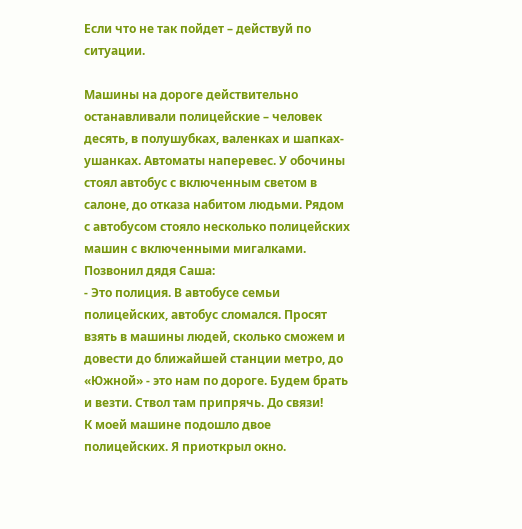Если что не так пойдет – действуй по ситуации.

Машины на дороге действительно останавливали полицейские – человек десять, в полушубках, валенках и шапках-ушанках. Автоматы наперевес. У обочины стоял автобус с включенным светом в салоне, до отказа набитом людьми. Рядом с автобусом стояло несколько полицейских машин с включенными мигалками.
Позвонил дядя Саша:
- Это полиция. В автобусе семьи полицейских, автобус сломался. Просят взять в машины людей, сколько сможем и довести до ближайшей станции метро, до «Южной» - это нам по дороге. Будем брать и везти. Ствол там припрячь. До связи!
К моей машине подошло двое полицейских. Я приоткрыл окно.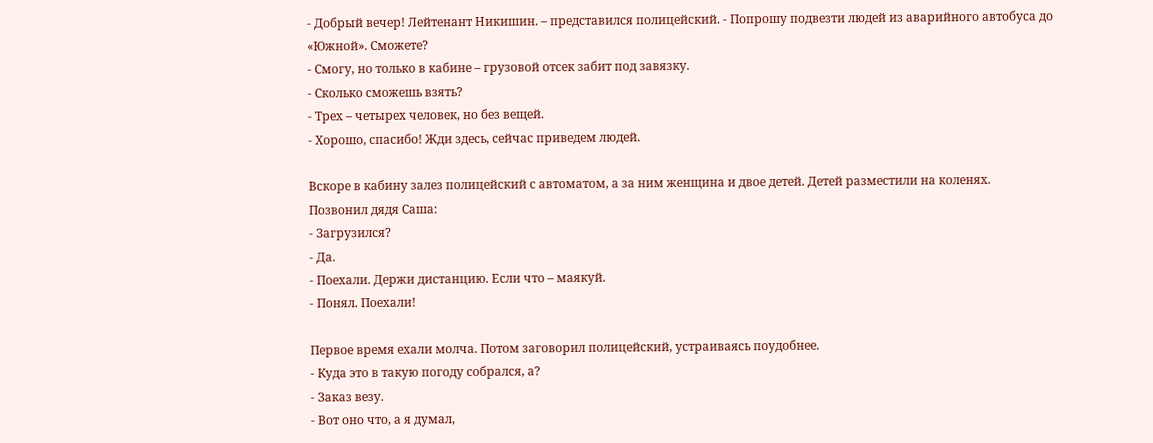- Добрый вечер! Лейтенант Никишин. – представился полицейский. - Попрошу подвезти людей из аварийного автобуса до «Южной». Сможете?
- Смогу, но только в кабине – грузовой отсек забит под завязку.
- Сколько сможешь взять?
- Трех – четырех человек, но без вещей.
- Хорошо, спасибо! Жди здесь, сейчас приведем людей.

Вскоре в кабину залез полицейский с автоматом, а за ним женщина и двое детей. Детей разместили на коленях.
Позвонил дядя Саша:
- Загрузился?
- Да.
- Поехали. Держи дистанцию. Если что – маякуй.
- Понял. Поехали!

Первое время ехали молча. Потом заговорил полицейский, устраиваясь поудобнее.
- Куда это в такую погоду собрался, а?
- Заказ везу.
- Вот оно что, а я думал,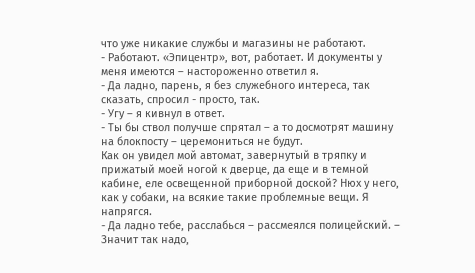что уже никакие службы и магазины не работают.
- Работают. «Эпицентр», вот, работает. И документы у меня имеются – настороженно ответил я.
- Да ладно, парень, я без служебного интереса, так сказать, спросил - просто, так.
- Угу – я кивнул в ответ.
- Ты бы ствол получше спрятал – а то досмотрят машину на блокпосту – церемониться не будут.
Как он увидел мой автомат, завернутый в тряпку и прижатый моей ногой к дверце, да еще и в темной кабине, еле освещенной приборной доской? Нюх у него, как у собаки, на всякие такие проблемные вещи. Я напрягся.
- Да ладно тебе, расслабься – рассмеялся полицейский. – Значит так надо,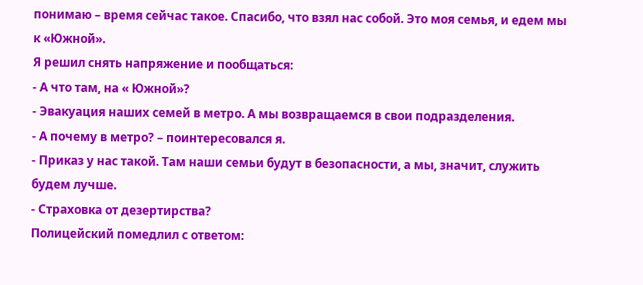понимаю – время сейчас такое. Спасибо, что взял нас собой. Это моя семья, и едем мы к «Южной».
Я решил снять напряжение и пообщаться:
- А что там, на « Южной»?
- Эвакуация наших семей в метро. А мы возвращаемся в свои подразделения.
- А почему в метро? – поинтересовался я.
- Приказ у нас такой. Там наши семьи будут в безопасности, а мы, значит, служить будем лучше.
- Страховка от дезертирства?
Полицейский помедлил с ответом: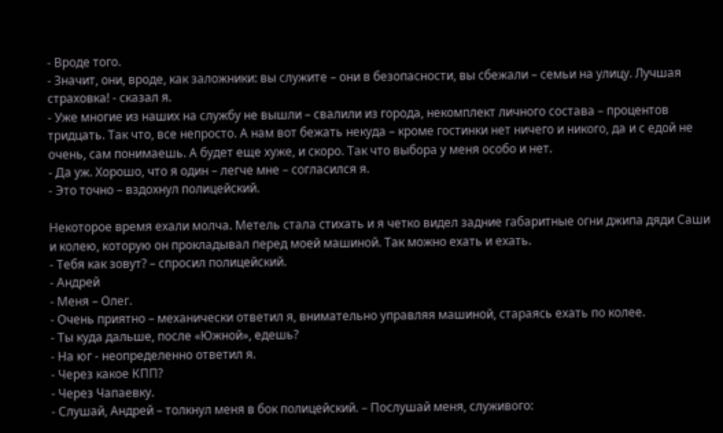- Вроде того.
- Значит, они, вроде, как заложники: вы служите – они в безопасности, вы сбежали – семьи на улицу. Лучшая страховка! - сказал я.
- Уже многие из наших на службу не вышли – свалили из города, некомплект личного состава – процентов тридцать. Так что, все непросто. А нам вот бежать некуда – кроме гостинки нет ничего и никого, да и с едой не очень, сам понимаешь. А будет еще хуже, и скоро. Так что выбора у меня особо и нет.
- Да уж. Хорошо, что я один – легче мне – согласился я.
- Это точно – вздохнул полицейский.

Некоторое время ехали молча. Метель стала стихать и я четко видел задние габаритные огни джипа дяди Саши и колею, которую он прокладывал перед моей машиной. Так можно ехать и ехать.
- Тебя как зовут? – спросил полицейский.
- Андрей
- Меня – Олег.
- Очень приятно – механически ответил я, внимательно управляя машиной, стараясь ехать по колее.
- Ты куда дальше, после «Южной», едешь?
- На юг - неопределенно ответил я.
- Через какое КПП?
- Через Чапаевку.
- Слушай, Андрей – толкнул меня в бок полицейский. – Послушай меня, служивого: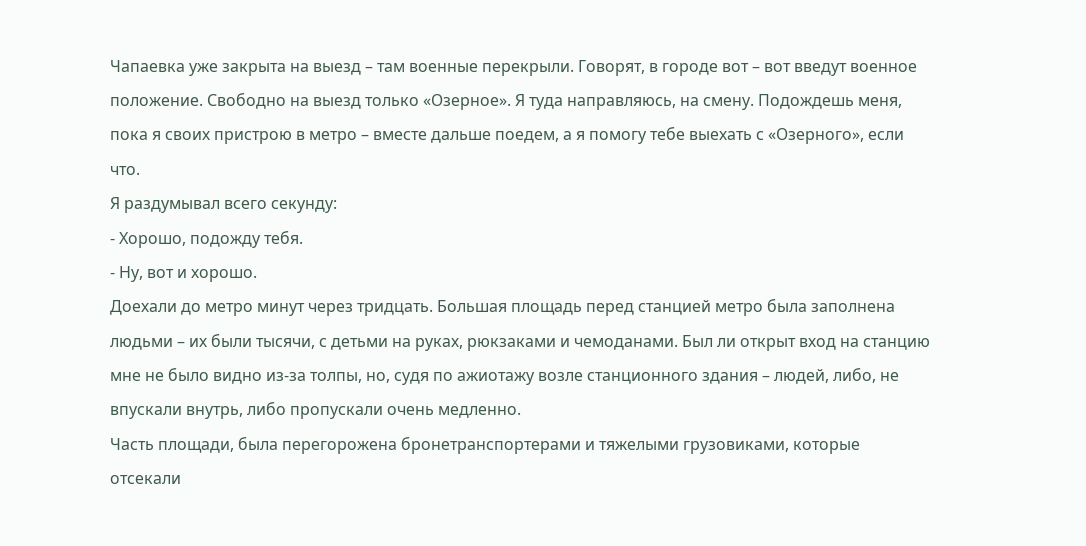Чапаевка уже закрыта на выезд – там военные перекрыли. Говорят, в городе вот – вот введут военное положение. Свободно на выезд только «Озерное». Я туда направляюсь, на смену. Подождешь меня, пока я своих пристрою в метро – вместе дальше поедем, а я помогу тебе выехать с «Озерного», если что.
Я раздумывал всего секунду:
- Хорошо, подожду тебя.
- Ну, вот и хорошо.
Доехали до метро минут через тридцать. Большая площадь перед станцией метро была заполнена людьми – их были тысячи, с детьми на руках, рюкзаками и чемоданами. Был ли открыт вход на станцию мне не было видно из-за толпы, но, судя по ажиотажу возле станционного здания – людей, либо, не впускали внутрь, либо пропускали очень медленно.
Часть площади, была перегорожена бронетранспортерами и тяжелыми грузовиками, которые отсекали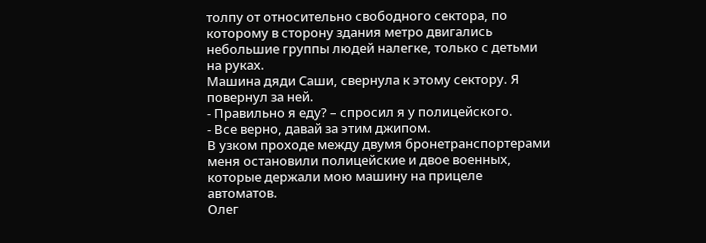толпу от относительно свободного сектора, по которому в сторону здания метро двигались небольшие группы людей налегке, только с детьми на руках.
Машина дяди Саши, свернула к этому сектору. Я повернул за ней.
- Правильно я еду? – спросил я у полицейского.
- Все верно, давай за этим джипом.
В узком проходе между двумя бронетранспортерами меня остановили полицейские и двое военных, которые держали мою машину на прицеле автоматов.
Олег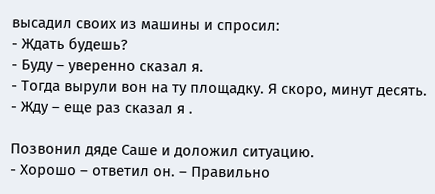высадил своих из машины и спросил:
- Ждать будешь?
- Буду – уверенно сказал я.
- Тогда вырули вон на ту площадку. Я скоро, минут десять.
- Жду – еще раз сказал я .

Позвонил дяде Саше и доложил ситуацию.
- Хорошо – ответил он. – Правильно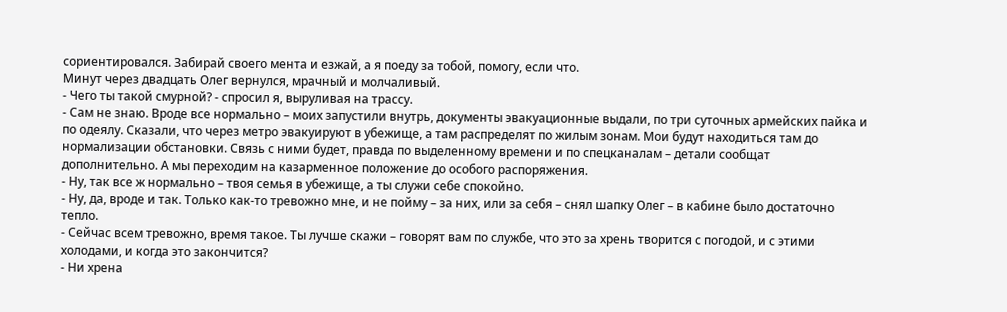сориентировался. Забирай своего мента и езжай, а я поеду за тобой, помогу, если что.
Минут через двадцать Олег вернулся, мрачный и молчаливый.
- Чего ты такой смурной? - спросил я, выруливая на трассу.
- Сам не знаю. Вроде все нормально – моих запустили внутрь, документы эвакуационные выдали, по три суточных армейских пайка и по одеялу. Сказали, что через метро эвакуируют в убежище, а там распределят по жилым зонам. Мои будут находиться там до нормализации обстановки. Связь с ними будет, правда по выделенному времени и по спецканалам – детали сообщат дополнительно. А мы переходим на казарменное положение до особого распоряжения.
- Ну, так все ж нормально – твоя семья в убежище, а ты служи себе спокойно.
- Ну, да, вроде и так. Только как-то тревожно мне, и не пойму – за них, или за себя – снял шапку Олег – в кабине было достаточно тепло.
- Сейчас всем тревожно, время такое. Ты лучше скажи – говорят вам по службе, что это за хрень творится с погодой, и с этими холодами, и когда это закончится?
- Ни хрена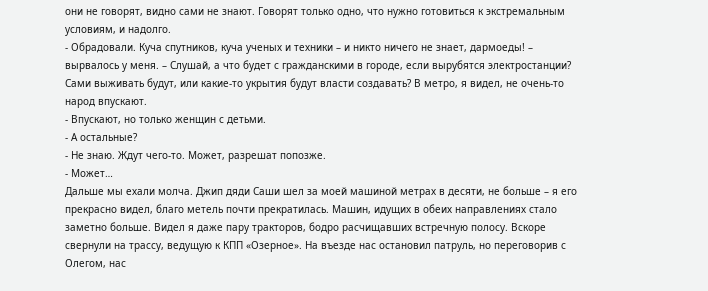они не говорят, видно сами не знают. Говорят только одно, что нужно готовиться к экстремальным условиям, и надолго.
- Обрадовали. Куча спутников, куча ученых и техники – и никто ничего не знает, дармоеды! – вырвалось у меня. – Слушай, а что будет с гражданскими в городе, если вырубятся электростанции? Сами выживать будут, или какие-то укрытия будут власти создавать? В метро, я видел, не очень-то народ впускают.
- Впускают, но только женщин с детьми.
- А остальные?
- Не знаю. Ждут чего-то. Может, разрешат попозже.
- Может…
Дальше мы ехали молча. Джип дяди Саши шел за моей машиной метрах в десяти, не больше – я его прекрасно видел, благо метель почти прекратилась. Машин, идущих в обеих направлениях стало заметно больше. Видел я даже пару тракторов, бодро расчищавших встречную полосу. Вскоре свернули на трассу, ведущую к КПП «Озерное». На въезде нас остановил патруль, но переговорив с Олегом, нас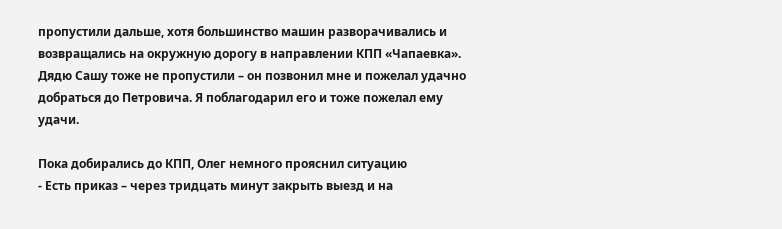пропустили дальше, хотя большинство машин разворачивались и возвращались на окружную дорогу в направлении КПП «Чапаевка». Дядю Сашу тоже не пропустили – он позвонил мне и пожелал удачно добраться до Петровича. Я поблагодарил его и тоже пожелал ему удачи.

Пока добирались до КПП, Олег немного прояснил ситуацию
- Есть приказ – через тридцать минут закрыть выезд и на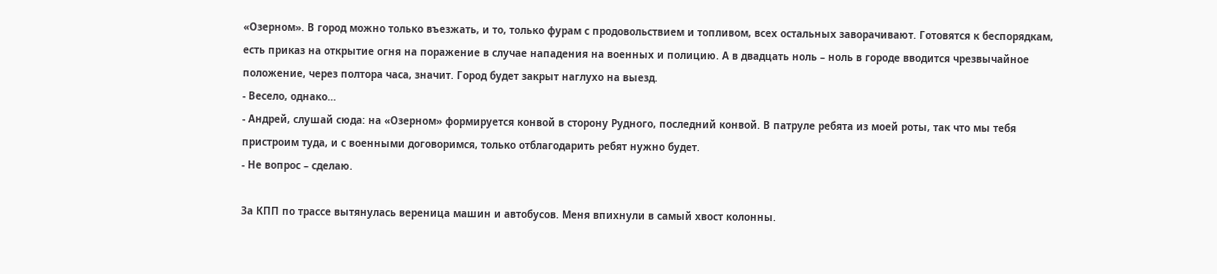«Озерном». В город можно только въезжать, и то, только фурам с продовольствием и топливом, всех остальных заворачивают. Готовятся к беспорядкам, есть приказ на открытие огня на поражение в случае нападения на военных и полицию. А в двадцать ноль – ноль в городе вводится чрезвычайное положение, через полтора часа, значит. Город будет закрыт наглухо на выезд.
- Весело, однако…
- Андрей, слушай сюда: на «Озерном» формируется конвой в сторону Рудного, последний конвой. В патруле ребята из моей роты, так что мы тебя пристроим туда, и с военными договоримся, только отблагодарить ребят нужно будет.
- Не вопрос – сделаю.

За КПП по трассе вытянулась вереница машин и автобусов. Меня впихнули в самый хвост колонны.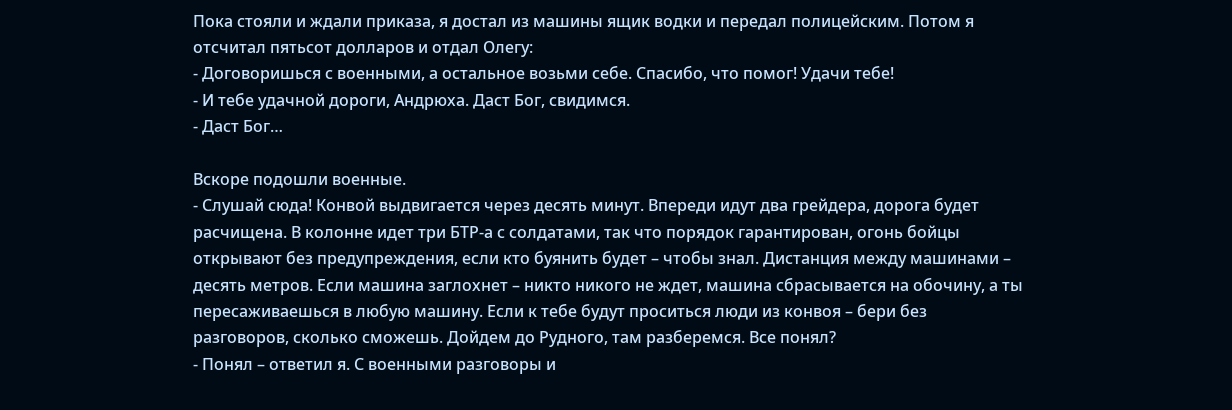Пока стояли и ждали приказа, я достал из машины ящик водки и передал полицейским. Потом я отсчитал пятьсот долларов и отдал Олегу:
- Договоришься с военными, а остальное возьми себе. Спасибо, что помог! Удачи тебе!
- И тебе удачной дороги, Андрюха. Даст Бог, свидимся.
- Даст Бог…

Вскоре подошли военные.
- Слушай сюда! Конвой выдвигается через десять минут. Впереди идут два грейдера, дорога будет расчищена. В колонне идет три БТР-а с солдатами, так что порядок гарантирован, огонь бойцы открывают без предупреждения, если кто буянить будет – чтобы знал. Дистанция между машинами – десять метров. Если машина заглохнет – никто никого не ждет, машина сбрасывается на обочину, а ты пересаживаешься в любую машину. Если к тебе будут проситься люди из конвоя – бери без разговоров, сколько сможешь. Дойдем до Рудного, там разберемся. Все понял?
- Понял – ответил я. С военными разговоры и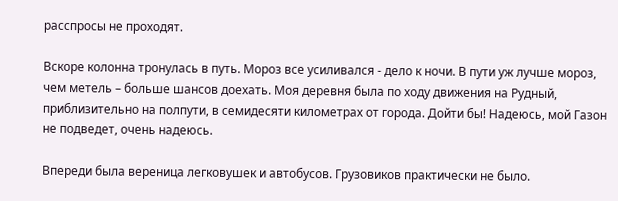расспросы не проходят.

Вскоре колонна тронулась в путь. Мороз все усиливался - дело к ночи. В пути уж лучше мороз, чем метель – больше шансов доехать. Моя деревня была по ходу движения на Рудный, приблизительно на полпути, в семидесяти километрах от города. Дойти бы! Надеюсь, мой Газон не подведет, очень надеюсь.

Впереди была вереница легковушек и автобусов. Грузовиков практически не было.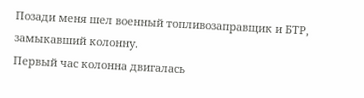Позади меня шел военный топливозаправщик и БТР, замыкавший колонну.
Первый час колонна двигалась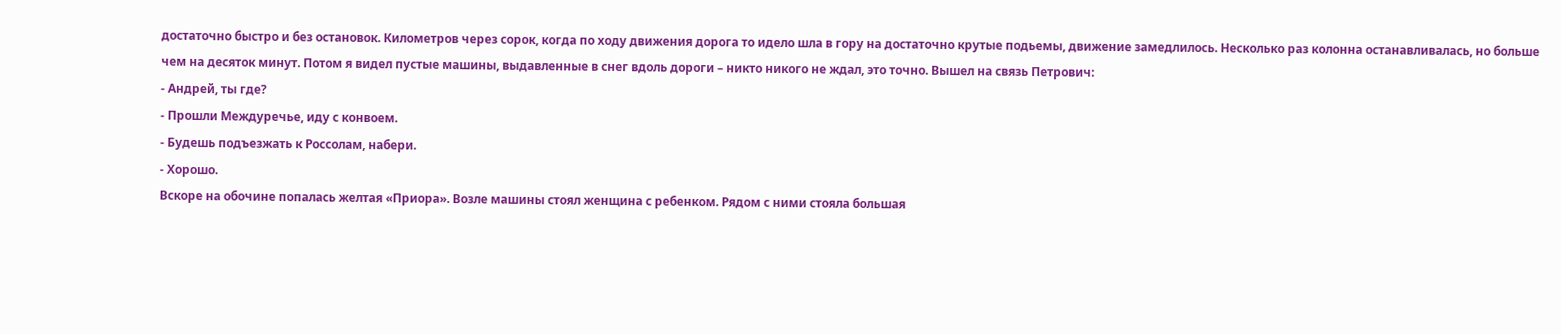достаточно быстро и без остановок. Километров через сорок, когда по ходу движения дорога то идело шла в гору на достаточно крутые подьемы, движение замедлилось. Несколько раз колонна останавливалась, но больше чем на десяток минут. Потом я видел пустые машины, выдавленные в снег вдоль дороги – никто никого не ждал, это точно. Вышел на связь Петрович:
- Андрей, ты где?
- Прошли Междуречье, иду с конвоем.
- Будешь подъезжать к Россолам, набери.
- Хорошо.
Вскоре на обочине попалась желтая «Приора». Возле машины стоял женщина с ребенком. Рядом с ними стояла большая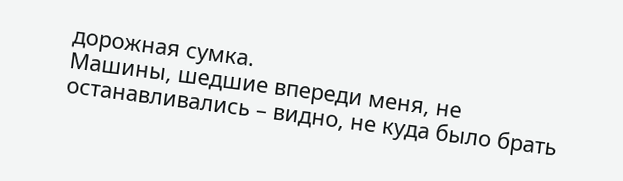дорожная сумка.
Машины, шедшие впереди меня, не останавливались – видно, не куда было брать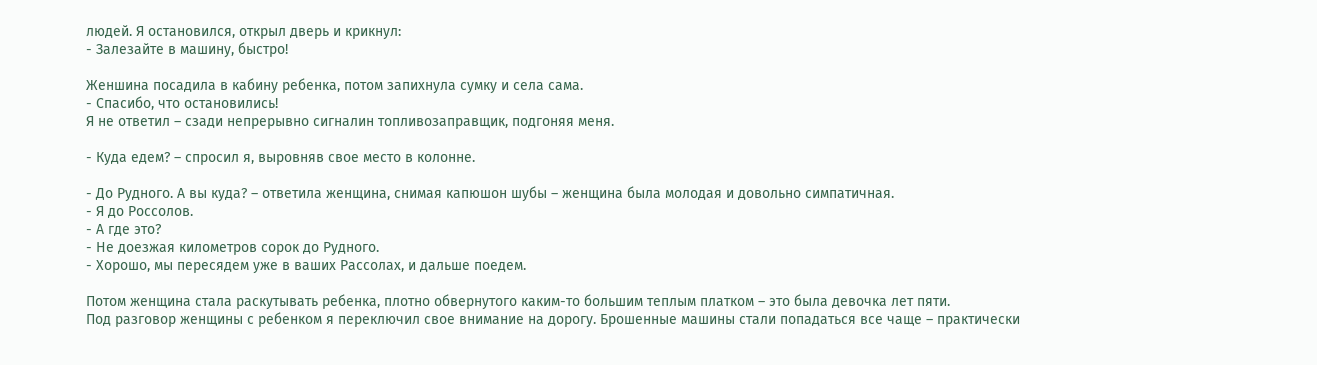людей. Я остановился, открыл дверь и крикнул:
- Залезайте в машину, быстро!

Женшина посадила в кабину ребенка, потом запихнула сумку и села сама.
- Спасибо, что остановились!
Я не ответил – сзади непрерывно сигналин топливозаправщик, подгоняя меня.

- Куда едем? – спросил я, выровняв свое место в колонне.

- До Рудного. А вы куда? – ответила женщина, снимая капюшон шубы – женщина была молодая и довольно симпатичная.
- Я до Россолов.
- А где это?
- Не доезжая километров сорок до Рудного.
- Хорошо, мы пересядем уже в ваших Рассолах, и дальше поедем.

Потом женщина стала раскутывать ребенка, плотно обвернутого каким-то большим теплым платком – это была девочка лет пяти.
Под разговор женщины с ребенком я переключил свое внимание на дорогу. Брошенные машины стали попадаться все чаще – практически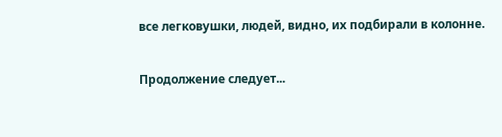все легковушки, людей, видно, их подбирали в колонне.

Продолжение следует...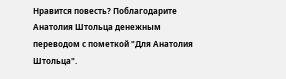Нравится повесть? Поблагодарите Анатолия Штольца денежным переводом с пометкой "Для Анатолия Штольца".